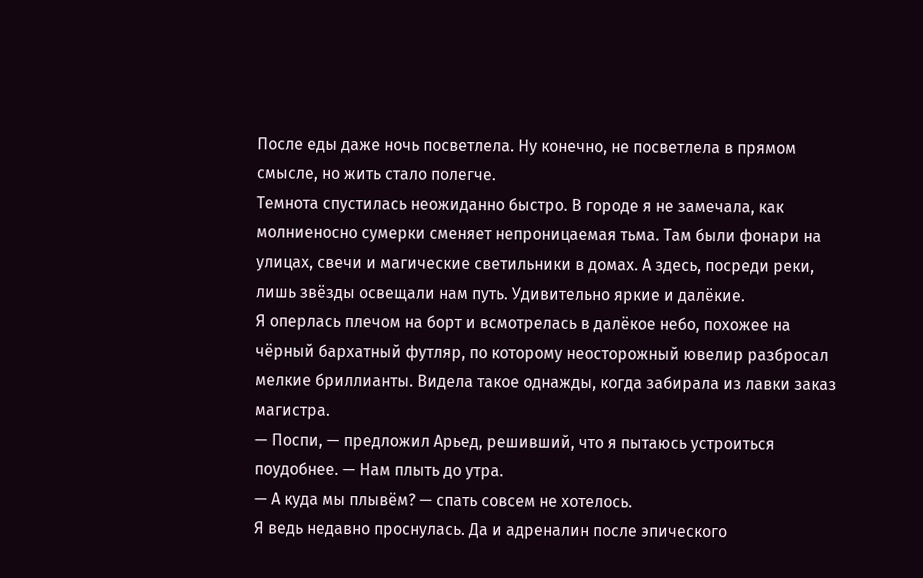После еды даже ночь посветлела. Ну конечно, не посветлела в прямом смысле, но жить стало полегче.
Темнота спустилась неожиданно быстро. В городе я не замечала, как молниеносно сумерки сменяет непроницаемая тьма. Там были фонари на улицах, свечи и магические светильники в домах. А здесь, посреди реки, лишь звёзды освещали нам путь. Удивительно яркие и далёкие.
Я оперлась плечом на борт и всмотрелась в далёкое небо, похожее на чёрный бархатный футляр, по которому неосторожный ювелир разбросал мелкие бриллианты. Видела такое однажды, когда забирала из лавки заказ магистра.
— Поспи, — предложил Арьед, решивший, что я пытаюсь устроиться поудобнее. — Нам плыть до утра.
— А куда мы плывём? — спать совсем не хотелось.
Я ведь недавно проснулась. Да и адреналин после эпического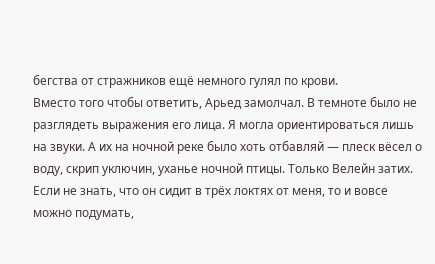бегства от стражников ещё немного гулял по крови.
Вместо того чтобы ответить, Арьед замолчал. В темноте было не разглядеть выражения его лица. Я могла ориентироваться лишь на звуки. А их на ночной реке было хоть отбавляй — плеск вёсел о воду, скрип уключин, уханье ночной птицы. Только Велейн затих. Если не знать, что он сидит в трёх локтях от меня, то и вовсе можно подумать,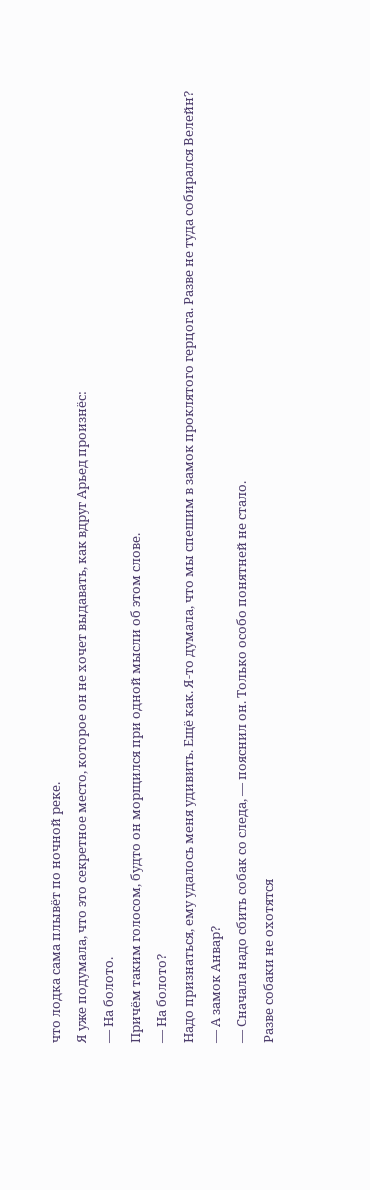что лодка сама плывёт по ночной реке.
Я уже подумала, что это секретное место, которое он не хочет выдавать, как вдруг Арьед произнёс:
— На болото.
Причём таким голосом, будто он морщился при одной мысли об этом слове.
— На болото?
Надо признаться, ему удалось меня удивить. Ещё как. Я-то думала, что мы спешим в замок проклятого герцога. Разве не туда собирался Велейн?
— А замок Анвар?
— Сначала надо сбить собак со следа, — пояснил он. Только особо понятней не стало.
Разве собаки не охотятся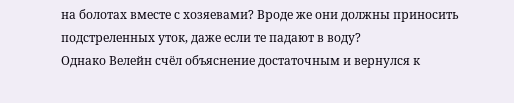на болотах вместе с хозяевами? Вроде же они должны приносить подстреленных уток, даже если те падают в воду?
Однако Велейн счёл объяснение достаточным и вернулся к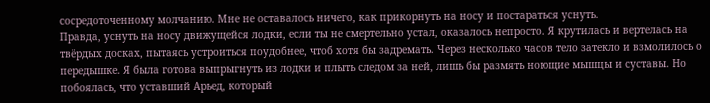сосредоточенному молчанию. Мне не оставалось ничего, как прикорнуть на носу и постараться уснуть.
Правда, уснуть на носу движущейся лодки, если ты не смертельно устал, оказалось непросто. Я крутилась и вертелась на твёрдых досках, пытаясь устроиться поудобнее, чтоб хотя бы задремать. Через несколько часов тело затекло и взмолилось о передышке. Я была готова выпрыгнуть из лодки и плыть следом за ней, лишь бы размять ноющие мышцы и суставы. Но побоялась, что уставший Арьед, который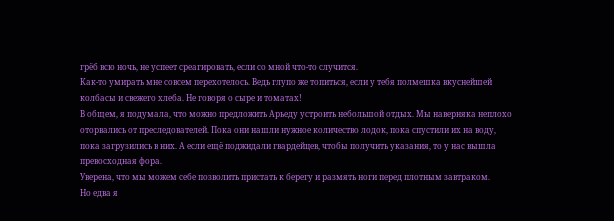грёб всю ночь, не успеет среагировать, если со мной что-то случится.
Как-то умирать мне совсем перехотелось. Ведь глупо же топиться, если у тебя полмешка вкуснейшей колбасы и свежего хлеба. Не говоря о сыре и томатах!
В общем, я подумала, что можно предложить Арьеду устроить небольшой отдых. Мы наверняка неплохо оторвались от преследователей. Пока они нашли нужное количество лодок, пока спустили их на воду, пока загрузились в них. А если ещё поджидали гвардейцев, чтобы получить указания, то у нас вышла превосходная фора.
Уверена, что мы можем себе позволить пристать к берегу и размять ноги перед плотным завтраком.
Но едва я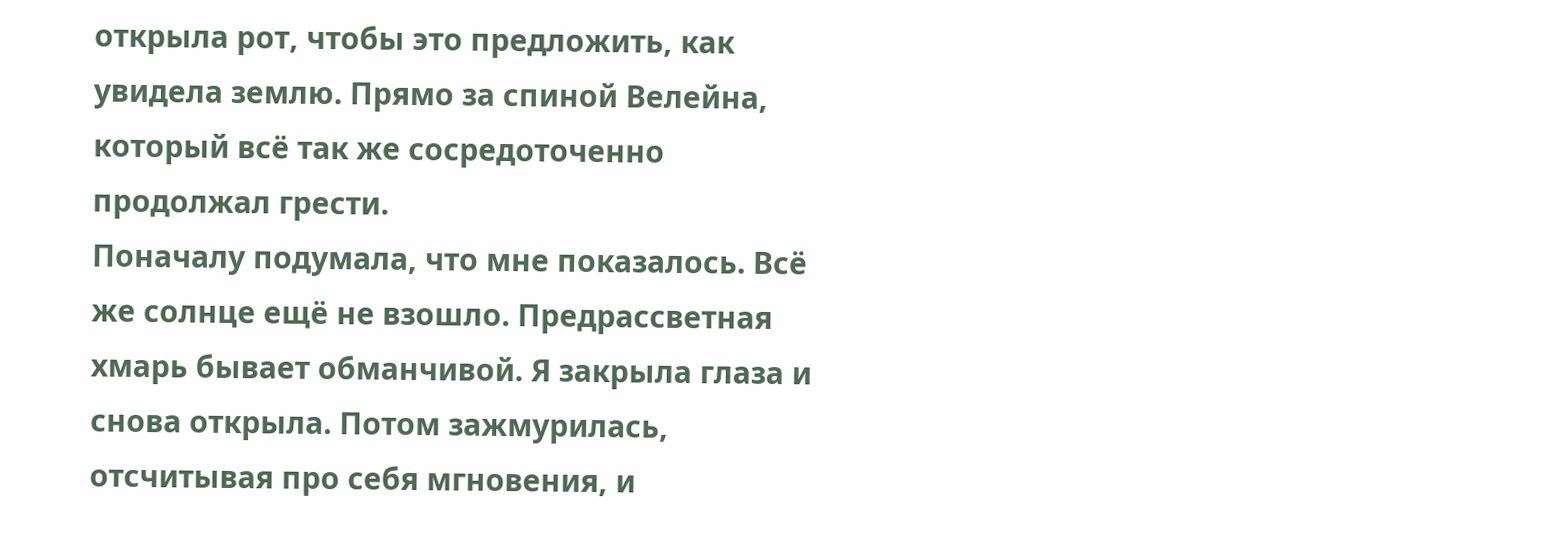открыла рот, чтобы это предложить, как увидела землю. Прямо за спиной Велейна, который всё так же сосредоточенно продолжал грести.
Поначалу подумала, что мне показалось. Всё же солнце ещё не взошло. Предрассветная хмарь бывает обманчивой. Я закрыла глаза и снова открыла. Потом зажмурилась, отсчитывая про себя мгновения, и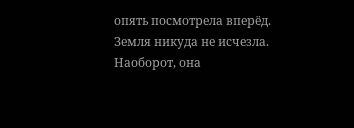опять посмотрела вперёд.
Земля никуда не исчезла. Наоборот, она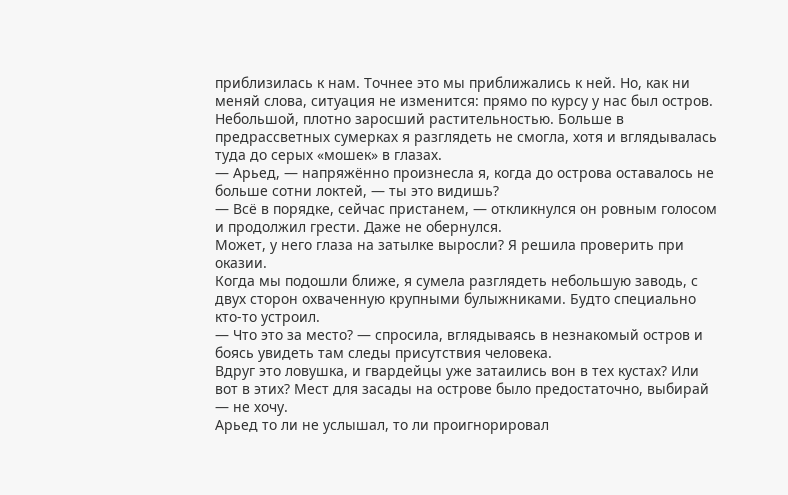приблизилась к нам. Точнее это мы приближались к ней. Но, как ни меняй слова, ситуация не изменится: прямо по курсу у нас был остров.
Небольшой, плотно заросший растительностью. Больше в предрассветных сумерках я разглядеть не смогла, хотя и вглядывалась туда до серых «мошек» в глазах.
— Арьед, — напряжённо произнесла я, когда до острова оставалось не больше сотни локтей, — ты это видишь?
— Всё в порядке, сейчас пристанем, — откликнулся он ровным голосом и продолжил грести. Даже не обернулся.
Может, у него глаза на затылке выросли? Я решила проверить при оказии.
Когда мы подошли ближе, я сумела разглядеть небольшую заводь, с двух сторон охваченную крупными булыжниками. Будто специально кто-то устроил.
— Что это за место? — спросила, вглядываясь в незнакомый остров и боясь увидеть там следы присутствия человека.
Вдруг это ловушка, и гвардейцы уже затаились вон в тех кустах? Или вот в этих? Мест для засады на острове было предостаточно, выбирай — не хочу.
Арьед то ли не услышал, то ли проигнорировал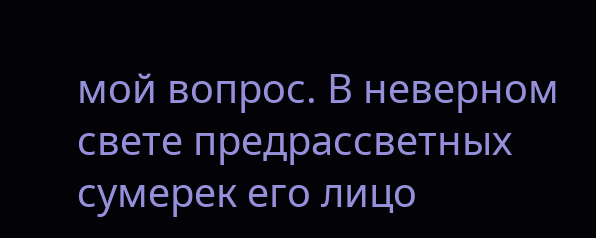мой вопрос. В неверном свете предрассветных сумерек его лицо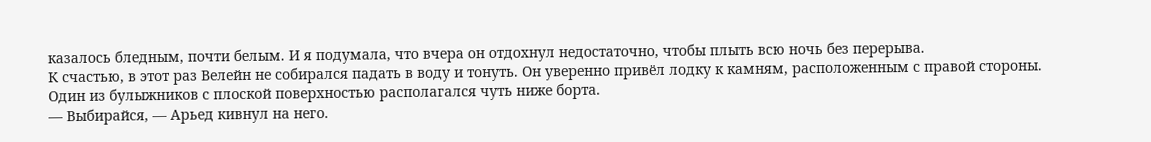казалось бледным, почти белым. И я подумала, что вчера он отдохнул недостаточно, чтобы плыть всю ночь без перерыва.
К счастью, в этот раз Велейн не собирался падать в воду и тонуть. Он уверенно привёл лодку к камням, расположенным с правой стороны. Один из булыжников с плоской поверхностью располагался чуть ниже борта.
— Выбирайся, — Арьед кивнул на него.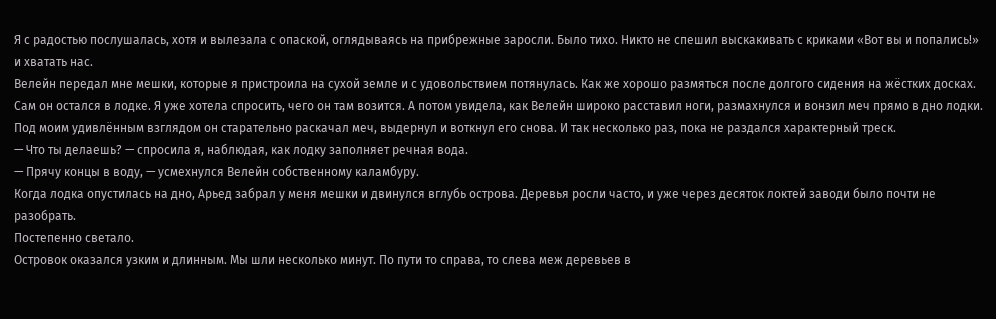Я с радостью послушалась, хотя и вылезала с опаской, оглядываясь на прибрежные заросли. Было тихо. Никто не спешил выскакивать с криками «Вот вы и попались!» и хватать нас.
Велейн передал мне мешки, которые я пристроила на сухой земле и с удовольствием потянулась. Как же хорошо размяться после долгого сидения на жёстких досках.
Сам он остался в лодке. Я уже хотела спросить, чего он там возится. А потом увидела, как Велейн широко расставил ноги, размахнулся и вонзил меч прямо в дно лодки. Под моим удивлённым взглядом он старательно раскачал меч, выдернул и воткнул его снова. И так несколько раз, пока не раздался характерный треск.
— Что ты делаешь? — спросила я, наблюдая, как лодку заполняет речная вода.
— Прячу концы в воду, — усмехнулся Велейн собственному каламбуру.
Когда лодка опустилась на дно, Арьед забрал у меня мешки и двинулся вглубь острова. Деревья росли часто, и уже через десяток локтей заводи было почти не разобрать.
Постепенно светало.
Островок оказался узким и длинным. Мы шли несколько минут. По пути то справа, то слева меж деревьев в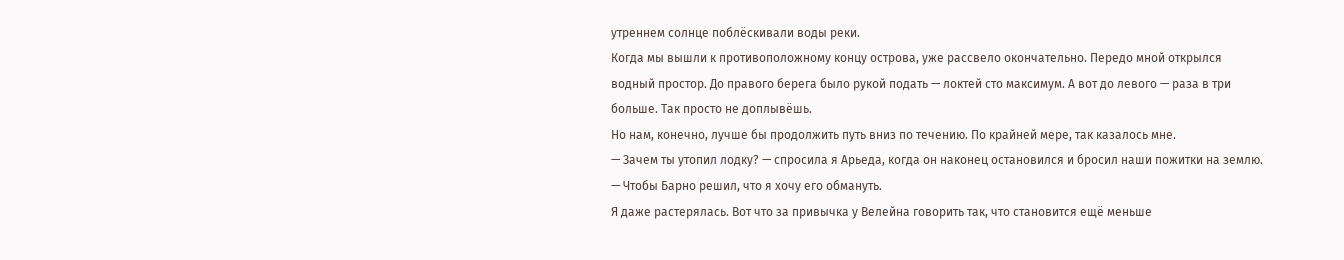утреннем солнце поблёскивали воды реки.
Когда мы вышли к противоположному концу острова, уже рассвело окончательно. Передо мной открылся водный простор. До правого берега было рукой подать — локтей сто максимум. А вот до левого — раза в три больше. Так просто не доплывёшь.
Но нам, конечно, лучше бы продолжить путь вниз по течению. По крайней мере, так казалось мне.
— Зачем ты утопил лодку? — спросила я Арьеда, когда он наконец остановился и бросил наши пожитки на землю.
— Чтобы Барно решил, что я хочу его обмануть.
Я даже растерялась. Вот что за привычка у Велейна говорить так, что становится ещё меньше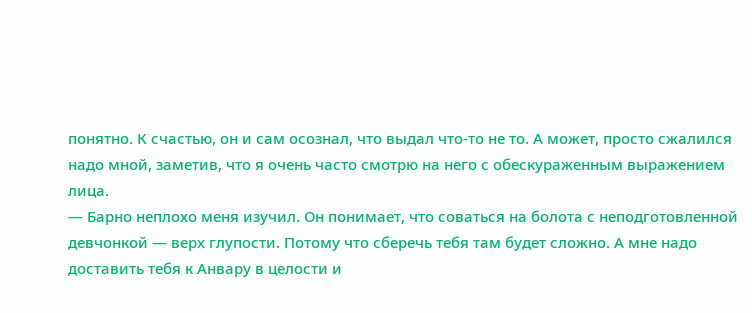понятно. К счастью, он и сам осознал, что выдал что-то не то. А может, просто сжалился надо мной, заметив, что я очень часто смотрю на него с обескураженным выражением лица.
— Барно неплохо меня изучил. Он понимает, что соваться на болота с неподготовленной девчонкой — верх глупости. Потому что сберечь тебя там будет сложно. А мне надо доставить тебя к Анвару в целости и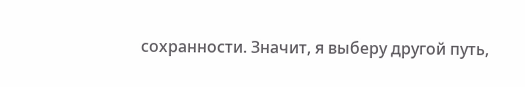сохранности. Значит, я выберу другой путь,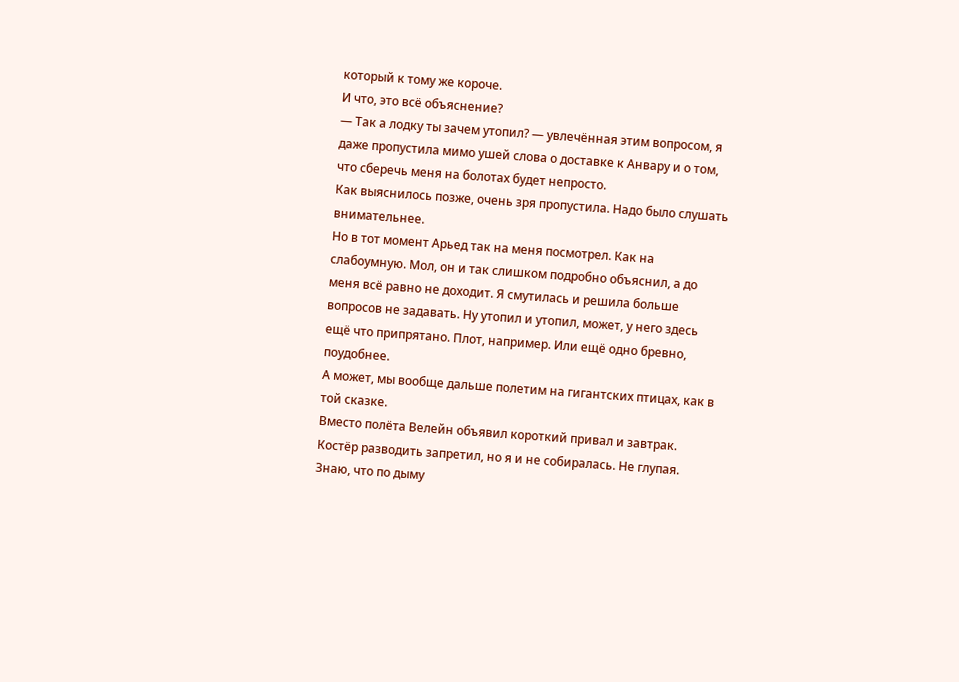который к тому же короче.
И что, это всё объяснение?
— Так а лодку ты зачем утопил? — увлечённая этим вопросом, я даже пропустила мимо ушей слова о доставке к Анвару и о том, что сберечь меня на болотах будет непросто.
Как выяснилось позже, очень зря пропустила. Надо было слушать внимательнее.
Но в тот момент Арьед так на меня посмотрел. Как на слабоумную. Мол, он и так слишком подробно объяснил, а до меня всё равно не доходит. Я смутилась и решила больше вопросов не задавать. Ну утопил и утопил, может, у него здесь ещё что припрятано. Плот, например. Или ещё одно бревно, поудобнее.
А может, мы вообще дальше полетим на гигантских птицах, как в той сказке.
Вместо полёта Велейн объявил короткий привал и завтрак. Костёр разводить запретил, но я и не собиралась. Не глупая. Знаю, что по дыму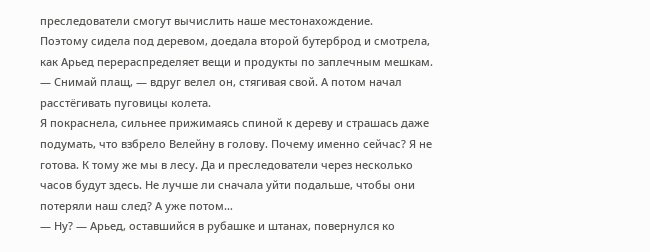преследователи смогут вычислить наше местонахождение.
Поэтому сидела под деревом, доедала второй бутерброд и смотрела, как Арьед перераспределяет вещи и продукты по заплечным мешкам.
— Снимай плащ, — вдруг велел он, стягивая свой. А потом начал расстёгивать пуговицы колета.
Я покраснела, сильнее прижимаясь спиной к дереву и страшась даже подумать, что взбрело Велейну в голову. Почему именно сейчас? Я не готова. К тому же мы в лесу. Да и преследователи через несколько часов будут здесь. Не лучше ли сначала уйти подальше, чтобы они потеряли наш след? А уже потом…
— Ну? — Арьед, оставшийся в рубашке и штанах, повернулся ко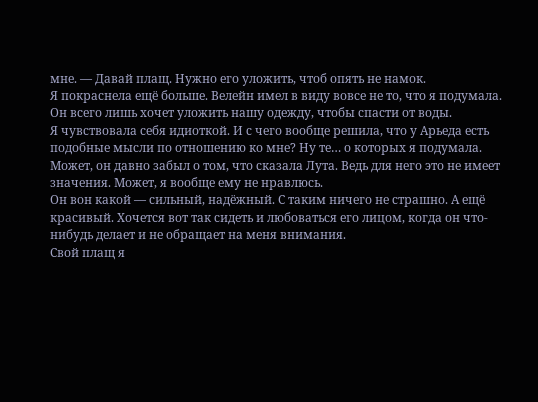мне. — Давай плащ. Нужно его уложить, чтоб опять не намок.
Я покраснела ещё больше. Велейн имел в виду вовсе не то, что я подумала. Он всего лишь хочет уложить нашу одежду, чтобы спасти от воды.
Я чувствовала себя идиоткой. И с чего вообще решила, что у Арьеда есть подобные мысли по отношению ко мне? Ну те… о которых я подумала.
Может, он давно забыл о том, что сказала Лута. Ведь для него это не имеет значения. Может, я вообще ему не нравлюсь.
Он вон какой — сильный, надёжный. С таким ничего не страшно. А ещё красивый. Хочется вот так сидеть и любоваться его лицом, когда он что-нибудь делает и не обращает на меня внимания.
Свой плащ я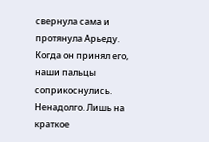свернула сама и протянула Арьеду. Когда он принял его, наши пальцы соприкоснулись. Ненадолго. Лишь на краткое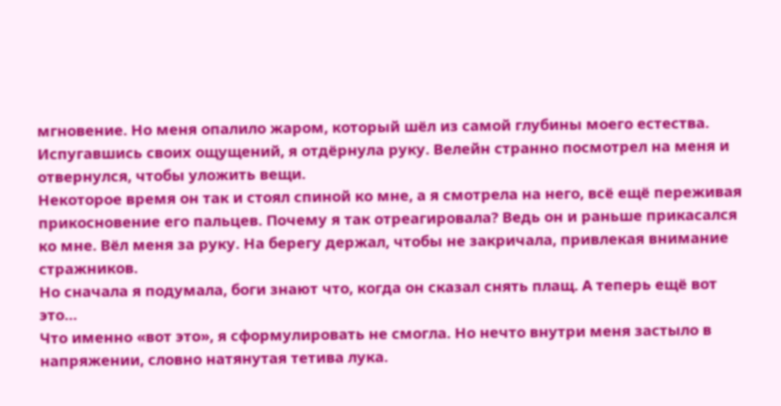мгновение. Но меня опалило жаром, который шёл из самой глубины моего естества.
Испугавшись своих ощущений, я отдёрнула руку. Велейн странно посмотрел на меня и отвернулся, чтобы уложить вещи.
Некоторое время он так и стоял спиной ко мне, а я смотрела на него, всё ещё переживая прикосновение его пальцев. Почему я так отреагировала? Ведь он и раньше прикасался ко мне. Вёл меня за руку. На берегу держал, чтобы не закричала, привлекая внимание стражников.
Но сначала я подумала, боги знают что, когда он сказал снять плащ. А теперь ещё вот это…
Что именно «вот это», я сформулировать не смогла. Но нечто внутри меня застыло в напряжении, словно натянутая тетива лука.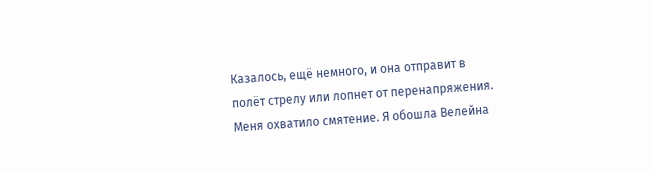Казалось, ещё немного, и она отправит в полёт стрелу или лопнет от перенапряжения.
Меня охватило смятение. Я обошла Велейна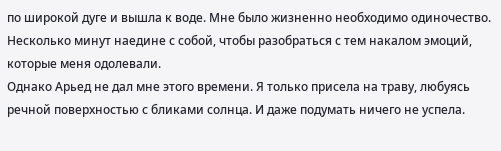по широкой дуге и вышла к воде. Мне было жизненно необходимо одиночество. Несколько минут наедине с собой, чтобы разобраться с тем накалом эмоций, которые меня одолевали.
Однако Арьед не дал мне этого времени. Я только присела на траву, любуясь речной поверхностью с бликами солнца. И даже подумать ничего не успела.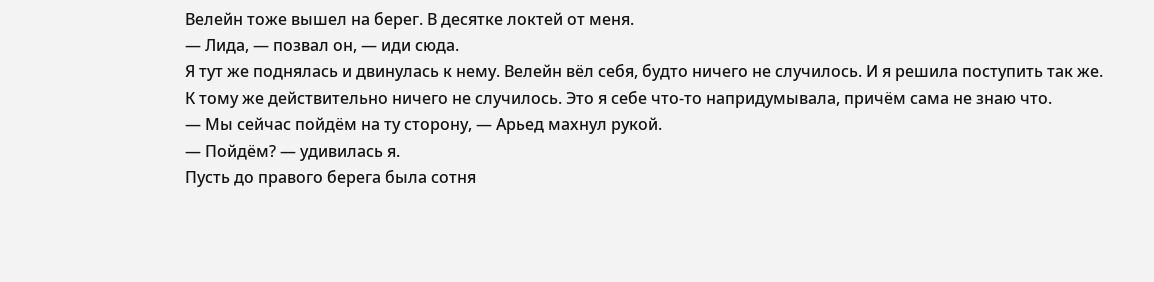Велейн тоже вышел на берег. В десятке локтей от меня.
— Лида, — позвал он, — иди сюда.
Я тут же поднялась и двинулась к нему. Велейн вёл себя, будто ничего не случилось. И я решила поступить так же. К тому же действительно ничего не случилось. Это я себе что-то напридумывала, причём сама не знаю что.
— Мы сейчас пойдём на ту сторону, — Арьед махнул рукой.
— Пойдём? — удивилась я.
Пусть до правого берега была сотня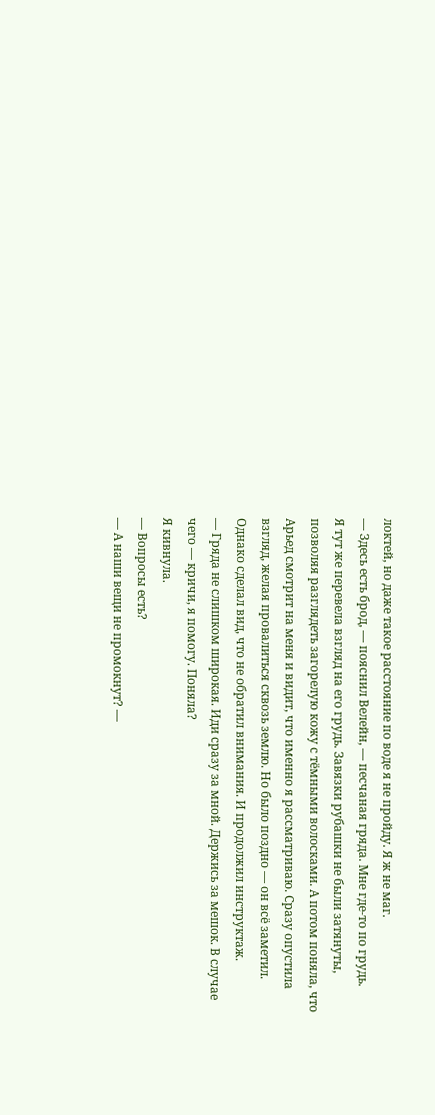локтей, но даже такое расстояние по воде я не пройду. Я ж не маг.
— Здесь есть брод, — пояснил Велейн, — песчаная гряда. Мне где-то по грудь.
Я тут же перевела взгляд на его грудь. Завязки рубашки не были затянуты, позволяя разглядеть загорелую кожу с тёмными волосками. А потом поняла, что Арьед смотрит на меня и видит, что именно я рассматриваю. Сразу опустила взгляд, желая провалиться сквозь землю. Но было поздно — он всё заметил. Однако сделал вид, что не обратил внимания. И продолжил инструктаж.
— Гряда не слишком широкая. Иди сразу за мной. Держись за мешок. В случае чего — кричи, я помогу. Поняла?
Я кивнула.
— Вопросы есть?
— А наши вещи не промокнут? —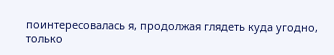поинтересовалась я, продолжая глядеть куда угодно, только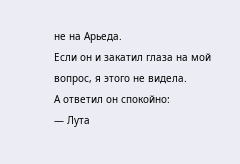не на Арьеда.
Если он и закатил глаза на мой вопрос, я этого не видела.
А ответил он спокойно:
— Лута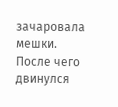зачаровала мешки.
После чего двинулся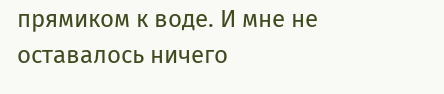прямиком к воде. И мне не оставалось ничего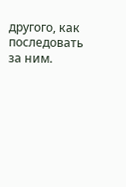другого, как последовать за ним.